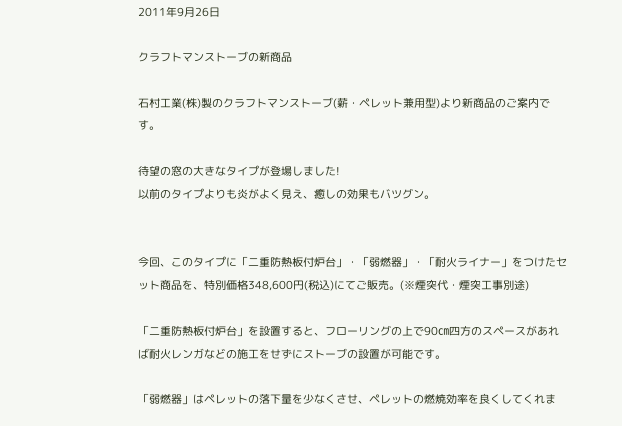2011年9月26日

クラフトマンストーブの新商品

石村工業(株)製のクラフトマンストーブ(薪・ペレット兼用型)より新商品のご案内です。

待望の窓の大きなタイプが登場しました!
以前のタイプよりも炎がよく見え、癒しの効果もバツグン。


今回、このタイプに「二重防熱板付炉台」・「弱燃器」・「耐火ライナー」をつけたセット商品を、特別価格348,600円(税込)にてご販売。(※煙突代・煙突工事別途)

「二重防熱板付炉台」を設置すると、フローリングの上で90㎝四方のスペースがあれば耐火レンガなどの施工をせずにストーブの設置が可能です。

「弱燃器」はペレットの落下量を少なくさせ、ペレットの燃焼効率を良くしてくれま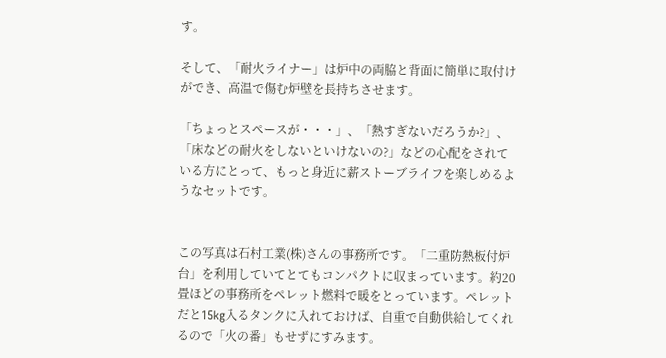す。

そして、「耐火ライナー」は炉中の両脇と背面に簡単に取付けができ、高温で傷む炉壁を長持ちさせます。

「ちょっとスペースが・・・」、「熱すぎないだろうか?」、「床などの耐火をしないといけないの?」などの心配をされている方にとって、もっと身近に薪ストーブライフを楽しめるようなセットです。


この写真は石村工業(株)さんの事務所です。「二重防熱板付炉台」を利用していてとてもコンパクトに収まっています。約20畳ほどの事務所をペレット燃料で暖をとっています。ペレットだと15kg入るタンクに入れておけば、自重で自動供給してくれるので「火の番」もせずにすみます。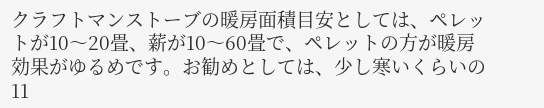クラフトマンストーブの暖房面積目安としては、ペレットが10〜20畳、薪が10〜60畳で、ペレットの方が暖房効果がゆるめです。お勧めとしては、少し寒いくらいの11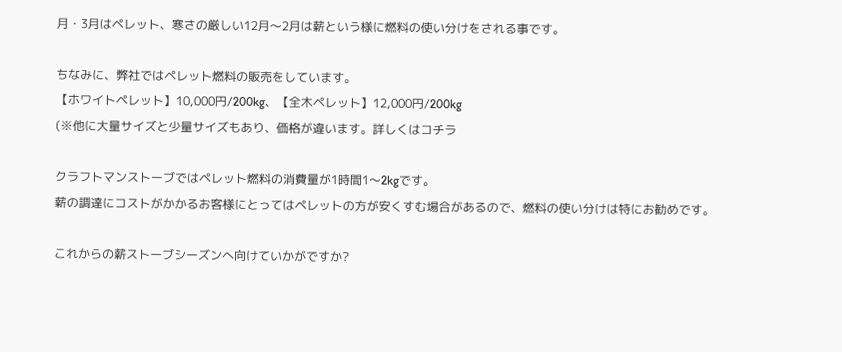月・3月はペレット、寒さの厳しい12月〜2月は薪という様に燃料の使い分けをされる事です。

ちなみに、弊社ではペレット燃料の販売をしています。
【ホワイトペレット】10,000円/200kg、【全木ペレット】12,000円/200kg
(※他に大量サイズと少量サイズもあり、価格が違います。詳しくはコチラ

クラフトマンストーブではペレット燃料の消費量が1時間1〜2kgです。
薪の調達にコストがかかるお客様にとってはペレットの方が安くすむ場合があるので、燃料の使い分けは特にお勧めです。

これからの薪ストーブシーズンへ向けていかがですか?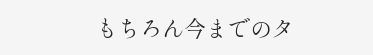もちろん今までのタ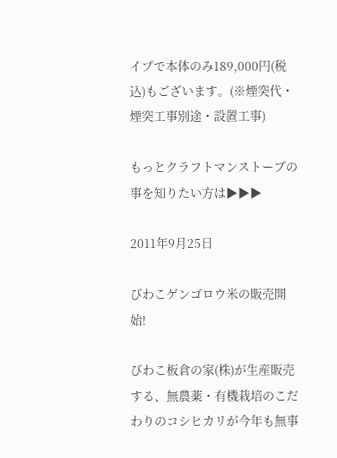イプで本体のみ189,000円(税込)もございます。(※煙突代・煙突工事別途・設置工事)

もっとクラフトマンストーブの事を知りたい方は▶▶▶

2011年9月25日

びわこゲンゴロウ米の販売開始!

びわこ板倉の家(株)が生産販売する、無農薬・有機栽培のこだわりのコシヒカリが今年も無事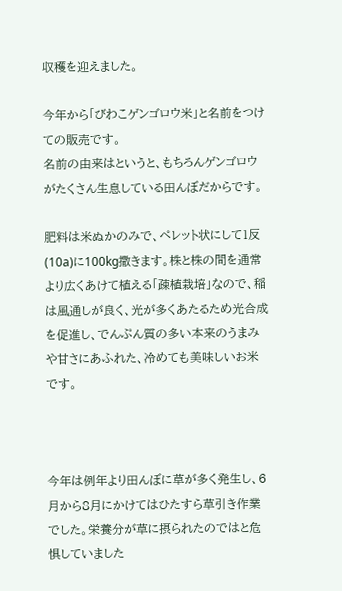収穫を迎えました。

今年から「びわこゲンゴロウ米」と名前をつけての販売です。
名前の由来はというと、もちろんゲンゴロウがたくさん生息している田んぼだからです。

肥料は米ぬかのみで、ペレット状にして1反(10a)に100kg撒きます。株と株の間を通常より広くあけて植える「疎植栽培」なので、稲は風通しが良く、光が多くあたるため光合成を促進し、でんぷん質の多い本来のうまみや甘さにあふれた、冷めても美味しいお米です。



今年は例年より田んぼに草が多く発生し、6月から8月にかけてはひたすら草引き作業でした。栄養分が草に摂られたのではと危惧していました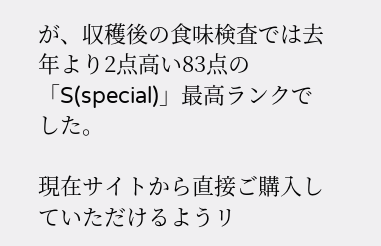が、収穫後の食味検査では去年より2点高い83点の「S(special)」最高ランクでした。

現在サイトから直接ご購入していただけるようリ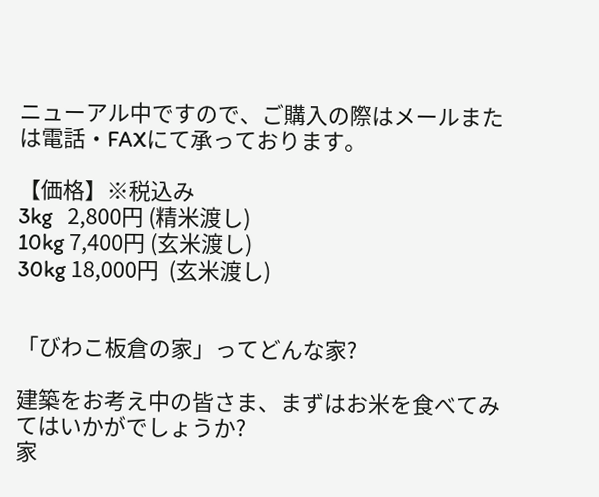ニューアル中ですので、ご購入の際はメールまたは電話・FAXにて承っております。

【価格】※税込み
3kg   2,800円 (精米渡し)
10kg 7,400円 (玄米渡し)
30kg 18,000円  (玄米渡し)


「びわこ板倉の家」ってどんな家?

建築をお考え中の皆さま、まずはお米を食べてみてはいかがでしょうか?
家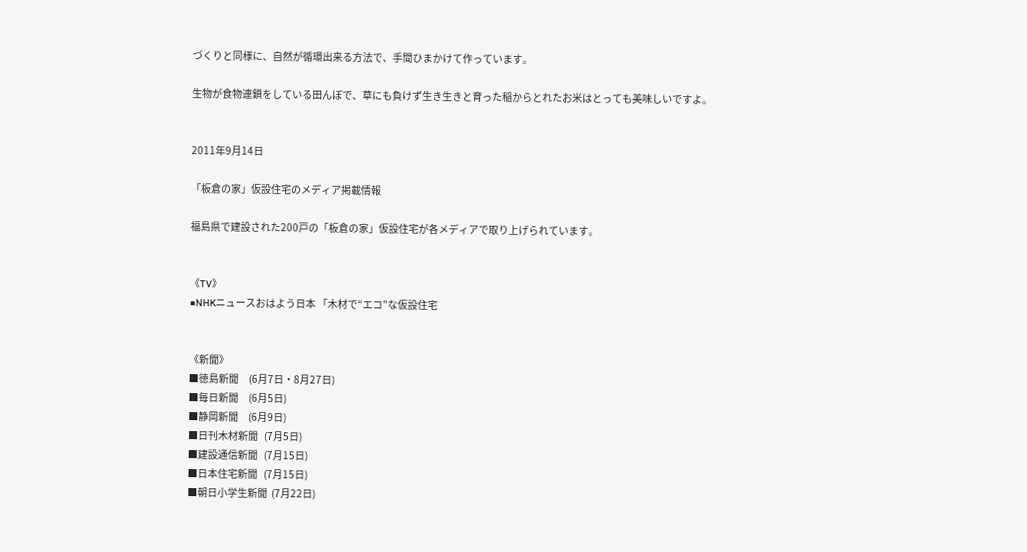づくりと同様に、自然が循環出来る方法で、手間ひまかけて作っています。

生物が食物連鎖をしている田んぼで、草にも負けず生き生きと育った稲からとれたお米はとっても美味しいですよ。


2011年9月14日

「板倉の家」仮設住宅のメディア掲載情報

福島県で建設された200戸の「板倉の家」仮設住宅が各メディアで取り上げられています。


《TV》
■NHKニュースおはよう日本 「木材で“エコ”な仮設住宅


《新聞》
■徳島新聞     (6月7日・8月27日)
■毎日新聞     (6月5日)
■静岡新聞     (6月9日)
■日刊木材新聞   (7月5日)
■建設通信新聞   (7月15日)
■日本住宅新聞   (7月15日)
■朝日小学生新聞  (7月22日)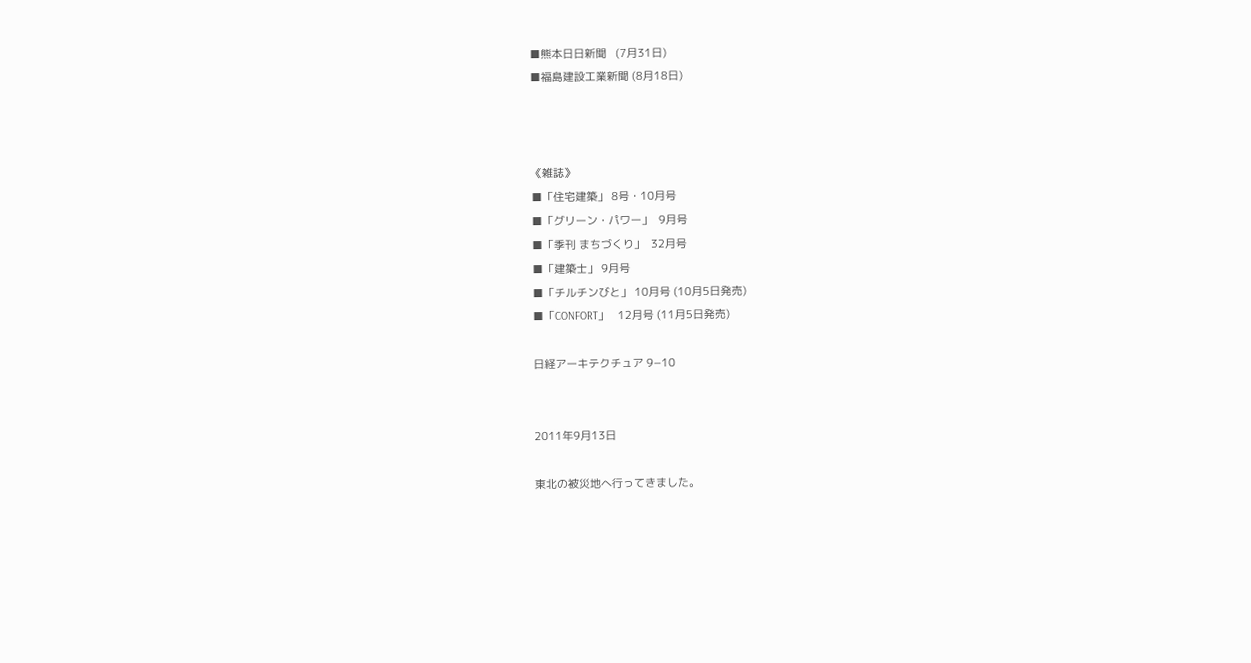■熊本日日新聞   (7月31日)
■福島建設工業新聞 (8月18日)



《雑誌》
■「住宅建築」 8号・10月号
■「グリーン・パワー」  9月号
■「季刊 まちづくり」  32月号
■「建築士」 9月号
■「チルチンびと」 10月号 (10月5日発売)
■「CONFORT」   12月号 (11月5日発売)

日経アーキテクチュア 9−10


2011年9月13日

東北の被災地へ行ってきました。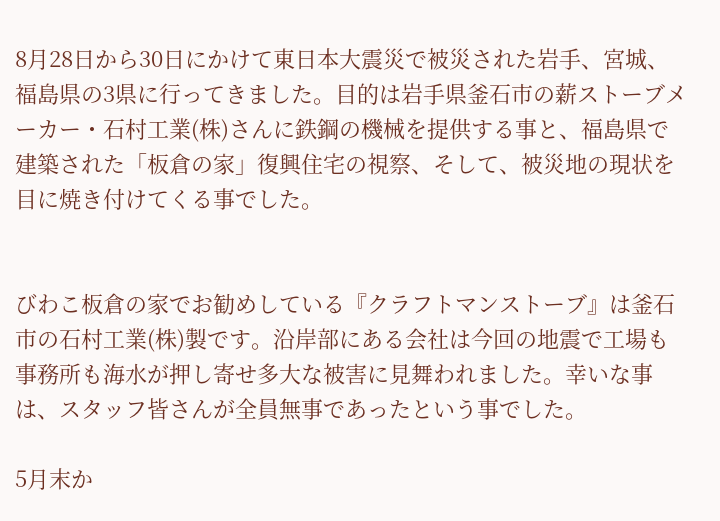8月28日から30日にかけて東日本大震災で被災された岩手、宮城、福島県の3県に行ってきました。目的は岩手県釜石市の薪ストーブメーカー・石村工業(株)さんに鉄鋼の機械を提供する事と、福島県で建築された「板倉の家」復興住宅の視察、そして、被災地の現状を目に焼き付けてくる事でした。


びわこ板倉の家でお勧めしている『クラフトマンストーブ』は釜石市の石村工業(株)製です。沿岸部にある会社は今回の地震で工場も事務所も海水が押し寄せ多大な被害に見舞われました。幸いな事は、スタッフ皆さんが全員無事であったという事でした。

5月末か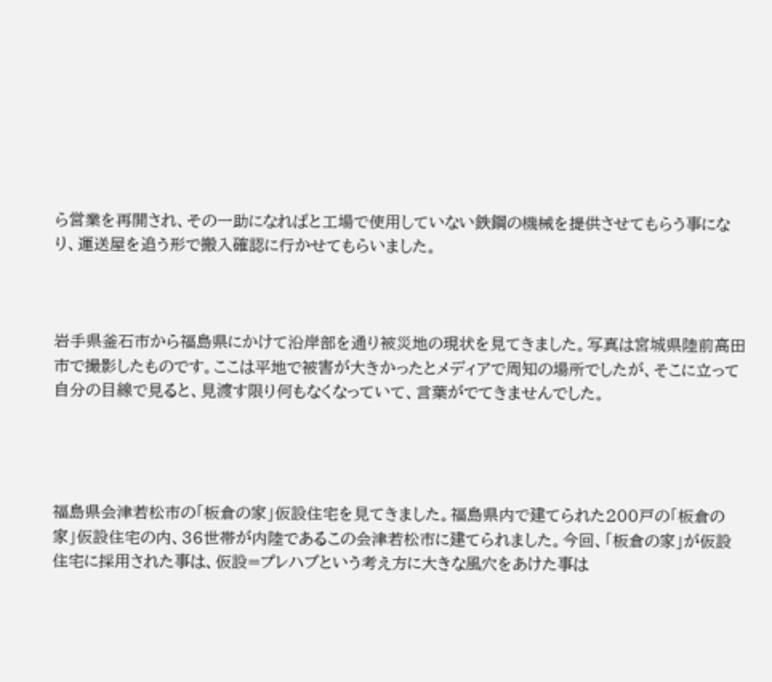ら営業を再開され、その一助になればと工場で使用していない鉄鋼の機械を提供させてもらう事になり、運送屋を追う形で搬入確認に行かせてもらいました。



岩手県釜石市から福島県にかけて沿岸部を通り被災地の現状を見てきました。写真は宮城県陸前高田市で撮影したものです。ここは平地で被害が大きかったとメディアで周知の場所でしたが、そこに立って自分の目線で見ると、見渡す限り何もなくなっていて、言葉がでてきませんでした。




福島県会津若松市の「板倉の家」仮設住宅を見てきました。福島県内で建てられた200戸の「板倉の家」仮設住宅の内、36世帯が内陸であるこの会津若松市に建てられました。今回、「板倉の家」が仮設住宅に採用された事は、仮設=プレハブという考え方に大きな風穴をあけた事は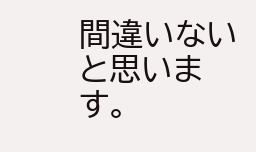間違いないと思います。